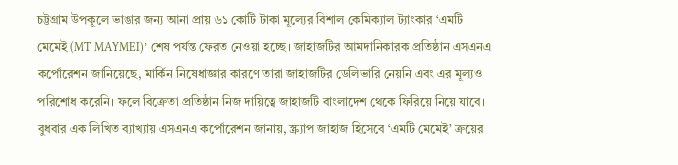চট্টগ্রাম উপকূলে ভাঙার জন্য আনা প্রায় ৬১ কোটি টাকা মূল্যের বিশাল কেমিক্যাল ট্যাংকার ‘এমটি মেমেই (MT MAYMEI)’ শেষ পর্যন্ত ফেরত নেওয়া হচ্ছে। জাহাজটির আমদানিকারক প্রতিষ্ঠান এসএনএ কর্পোরেশন জানিয়েছে, মার্কিন নিষেধাজ্ঞার কারণে তারা জাহাজটির ডেলিভারি নেয়নি এবং এর মূল্যও পরিশোধ করেনি। ফলে বিক্রেতা প্রতিষ্ঠান নিজ দায়িত্বে জাহাজটি বাংলাদেশ থেকে ফিরিয়ে নিয়ে যাবে।
বুধবার এক লিখিত ব্যাখ্যায় এসএনএ কর্পোরেশন জানায়, স্ক্র্যাপ জাহাজ হিসেবে ‘এমটি মেমেই’ ক্রয়ের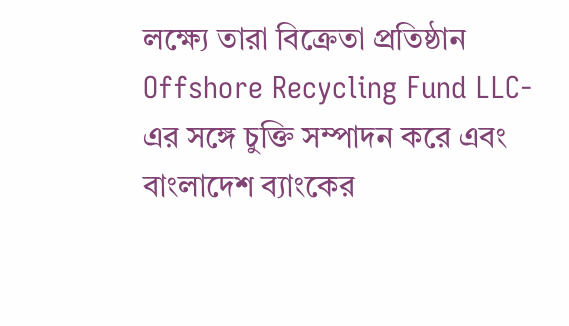লক্ষ্যে তারা বিক্রেতা প্রতিষ্ঠান Offshore Recycling Fund LLC-এর সঙ্গে চুক্তি সম্পাদন করে এবং বাংলাদেশ ব্যাংকের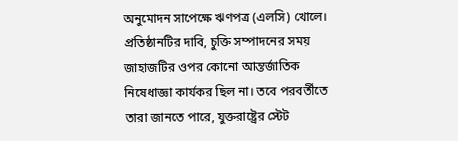অনুমোদন সাপেক্ষে ঋণপত্র (এলসি) খোলে।
প্রতিষ্ঠানটির দাবি, চুক্তি সম্পাদনের সময় জাহাজটির ওপর কোনো আন্তর্জাতিক নিষেধাজ্ঞা কার্যকর ছিল না। তবে পরবর্তীতে তারা জানতে পারে, যুক্তরাষ্ট্রের স্টেট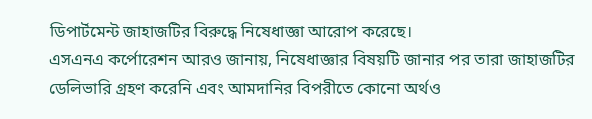ডিপার্টমেন্ট জাহাজটির বিরুদ্ধে নিষেধাজ্ঞা আরোপ করেছে।
এসএনএ কর্পোরেশন আরও জানায়, নিষেধাজ্ঞার বিষয়টি জানার পর তারা জাহাজটির ডেলিভারি গ্রহণ করেনি এবং আমদানির বিপরীতে কোনো অর্থও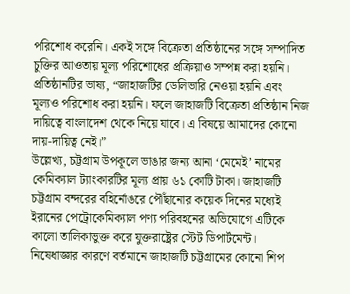পরিশোধ করেনি। একই সঙ্গে বিক্রেতা প্রতিষ্ঠানের সঙ্গে সম্পাদিত চুক্তির আওতায় মূল্য পরিশোধের প্রক্রিয়াও সম্পন্ন করা হয়নি।
প্রতিষ্ঠানটির ভাষ্য, “জাহাজটির ডেলিভারি নেওয়া হয়নি এবং মূল্যও পরিশোধ করা হয়নি। ফলে জাহাজটি বিক্রেতা প্রতিষ্ঠান নিজ দায়িত্বে বাংলাদেশ থেকে নিয়ে যাবে। এ বিষয়ে আমাদের কোনো দায়-দায়িত্ব নেই।”
উল্লেখ্য, চট্টগ্রাম উপকূলে ভাঙার জন্য আনা ‘মেমেই’ নামের কেমিক্যাল ট্যাংকারটির মূল্য প্রায় ৬১ কোটি টাকা। জাহাজটি চট্টগ্রাম বন্দরের বহির্নোঙরে পৌঁছানোর কয়েক দিনের মধ্যেই ইরানের পেট্রোকেমিক্যাল পণ্য পরিবহনের অভিযোগে এটিকে কালো তালিকাভুক্ত করে যুক্তরাষ্ট্রের স্টেট ডিপার্টমেন্ট।
নিষেধাজ্ঞার কারণে বর্তমানে জাহাজটি চট্টগ্রামের কোনো শিপ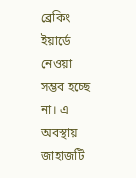ব্রেকিং ইয়ার্ডে নেওয়া সম্ভব হচ্ছে না। এ অবস্থায় জাহাজটি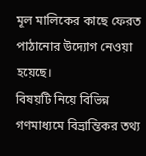মূল মালিকের কাছে ফেরত পাঠানোর উদ্যোগ নেওয়া হয়েছে।
বিষয়টি নিয়ে বিভিন্ন গণমাধ্যমে বিভ্রান্তিকর তথ্য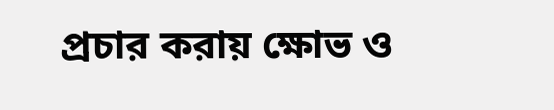প্রচার করায় ক্ষোভ ও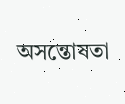অসন্তোষতা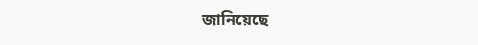জানিয়েছে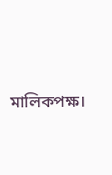মালিকপক্ষ।